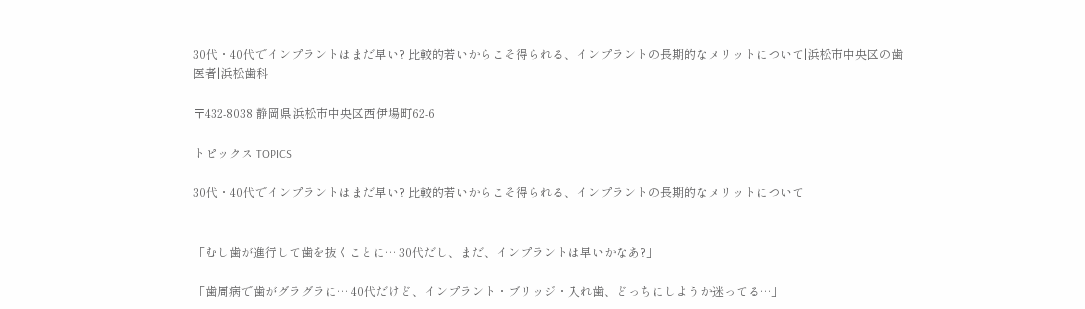30代・40代でインプラントはまだ早い? 比較的若いからこそ得られる、インプラントの長期的なメリットについて|浜松市中央区の歯医者|浜松歯科

〒432-8038 静岡県浜松市中央区西伊場町62-6

トピックス TOPICS

30代・40代でインプラントはまだ早い? 比較的若いからこそ得られる、インプラントの長期的なメリットについて


「むし歯が進行して歯を抜くことに… 30代だし、まだ、インプラントは早いかなあ?」

「歯周病で歯がグラグラに… 40代だけど、インプラント・ブリッジ・入れ歯、どっちにしようか迷ってる…」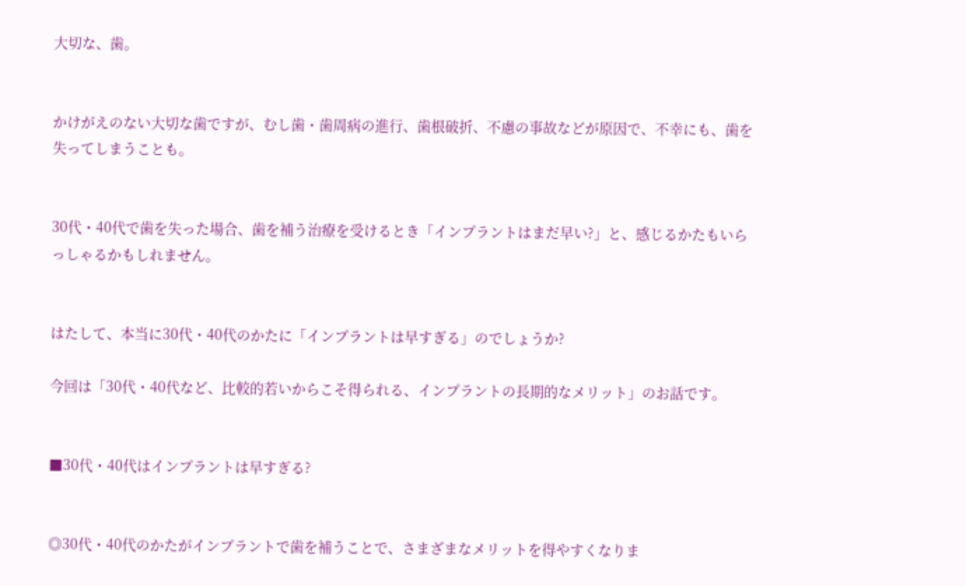大切な、歯。


かけがえのない大切な歯ですが、むし歯・歯周病の進行、歯根破折、不慮の事故などが原因で、不幸にも、歯を失ってしまうことも。


30代・40代で歯を失った場合、歯を補う治療を受けるとき「インプラントはまだ早い?」と、感じるかたもいらっしゃるかもしれません。


はたして、本当に30代・40代のかたに「インプラントは早すぎる」のでしょうか?

今回は「30代・40代など、比較的若いからこそ得られる、インプラントの長期的なメリット」のお話です。


■30代・40代はインプラントは早すぎる?


◎30代・40代のかたがインプラントで歯を補うことで、さまざまなメリットを得やすくなりま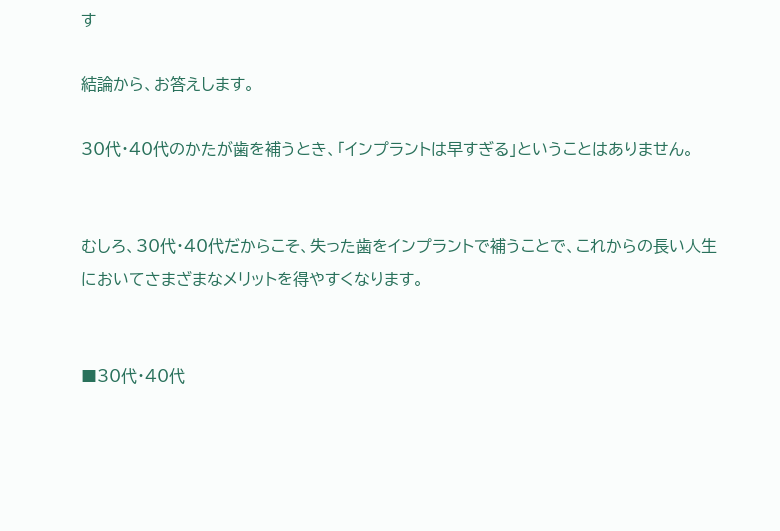す

結論から、お答えします。

30代・40代のかたが歯を補うとき、「インプラントは早すぎる」ということはありません。


むしろ、30代・40代だからこそ、失った歯をインプラントで補うことで、これからの長い人生においてさまざまなメリットを得やすくなります。


■30代・40代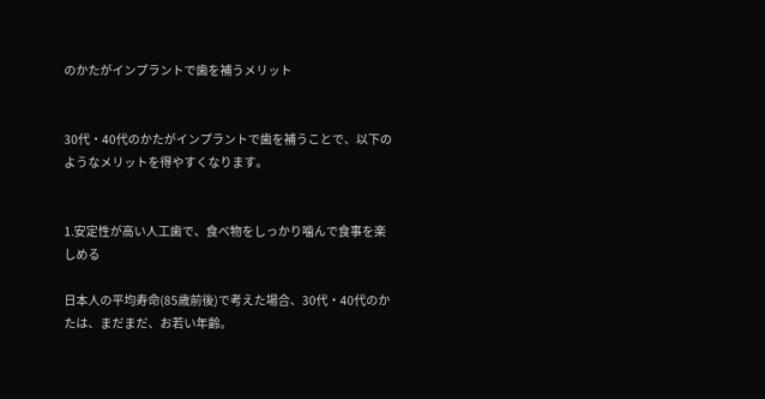のかたがインプラントで歯を補うメリット


30代・40代のかたがインプラントで歯を補うことで、以下のようなメリットを得やすくなります。


1.安定性が高い人工歯で、食べ物をしっかり噛んで食事を楽しめる

日本人の平均寿命(85歳前後)で考えた場合、30代・40代のかたは、まだまだ、お若い年齢。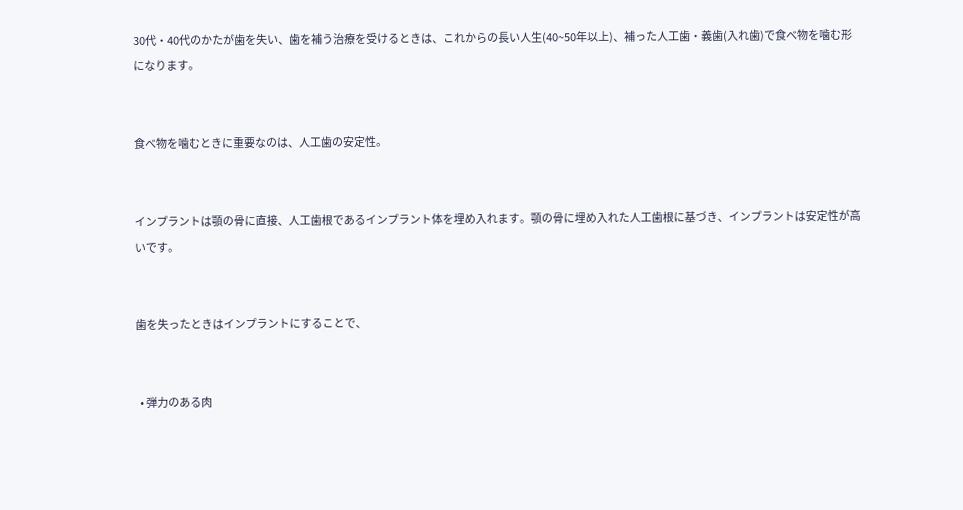30代・40代のかたが歯を失い、歯を補う治療を受けるときは、これからの長い人生(40~50年以上)、補った人工歯・義歯(入れ歯)で食べ物を噛む形になります。


食べ物を噛むときに重要なのは、人工歯の安定性。


インプラントは顎の骨に直接、人工歯根であるインプラント体を埋め入れます。顎の骨に埋め入れた人工歯根に基づき、インプラントは安定性が高いです。


歯を失ったときはインプラントにすることで、


  • 弾力のある肉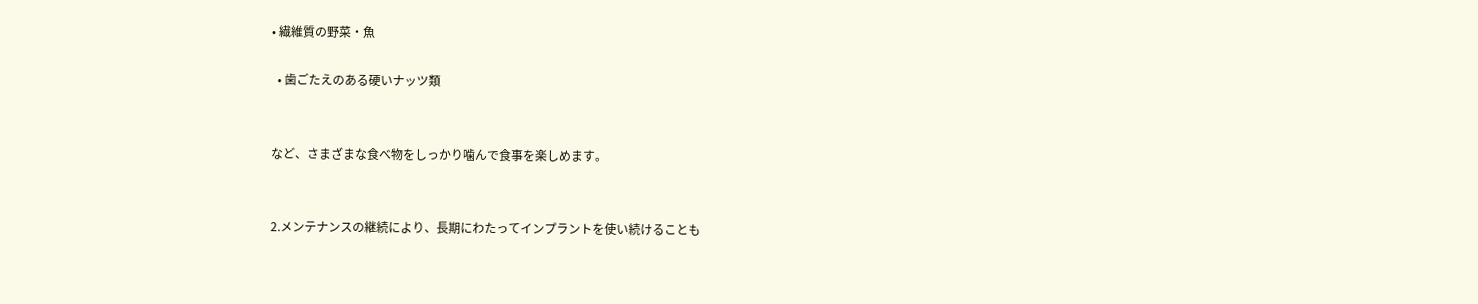• 繊維質の野菜・魚

  • 歯ごたえのある硬いナッツ類


など、さまざまな食べ物をしっかり噛んで食事を楽しめます。


2.メンテナンスの継続により、長期にわたってインプラントを使い続けることも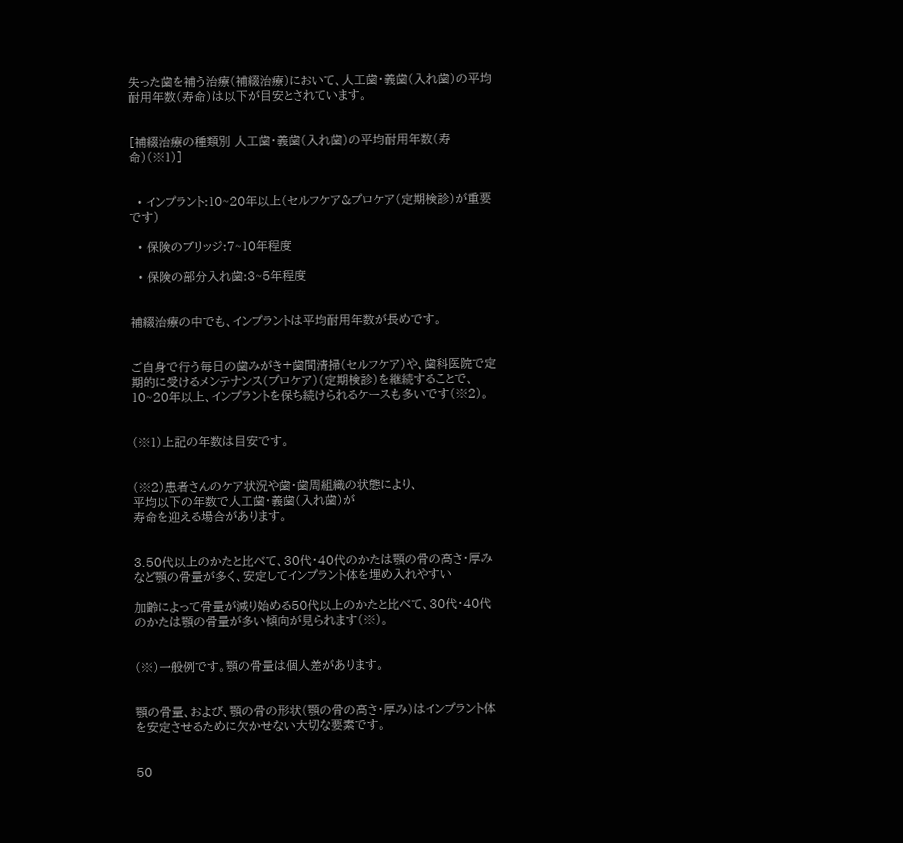失った歯を補う治療(補綴治療)において、人工歯・義歯(入れ歯)の平均耐用年数(寿命)は以下が目安とされています。


[補綴治療の種類別 人工歯・義歯(入れ歯)の平均耐用年数(寿命)(※1)]


  • インプラント:10~20年以上(セルフケア&プロケア(定期検診)が重要です)

  • 保険のブリッジ:7~10年程度

  • 保険の部分入れ歯:3~5年程度


補綴治療の中でも、インプラントは平均耐用年数が長めです。


ご自身で行う毎日の歯みがき+歯間清掃(セルフケア)や、歯科医院で定期的に受けるメンテナンス(プロケア)(定期検診)を継続することで、10~20年以上、インプラントを保ち続けられるケースも多いです(※2)。


(※1)上記の年数は目安です。


(※2)患者さんのケア状況や歯・歯周組織の状態により、
平均以下の年数で人工歯・義歯(入れ歯)が
寿命を迎える場合があります。


3.50代以上のかたと比べて、30代・40代のかたは顎の骨の高さ・厚みなど顎の骨量が多く、安定してインプラント体を埋め入れやすい

加齢によって骨量が減り始める50代以上のかたと比べて、30代・40代のかたは顎の骨量が多い傾向が見られます(※)。


(※)一般例です。顎の骨量は個人差があります。


顎の骨量、および、顎の骨の形状(顎の骨の高さ・厚み)はインプラント体を安定させるために欠かせない大切な要素です。


50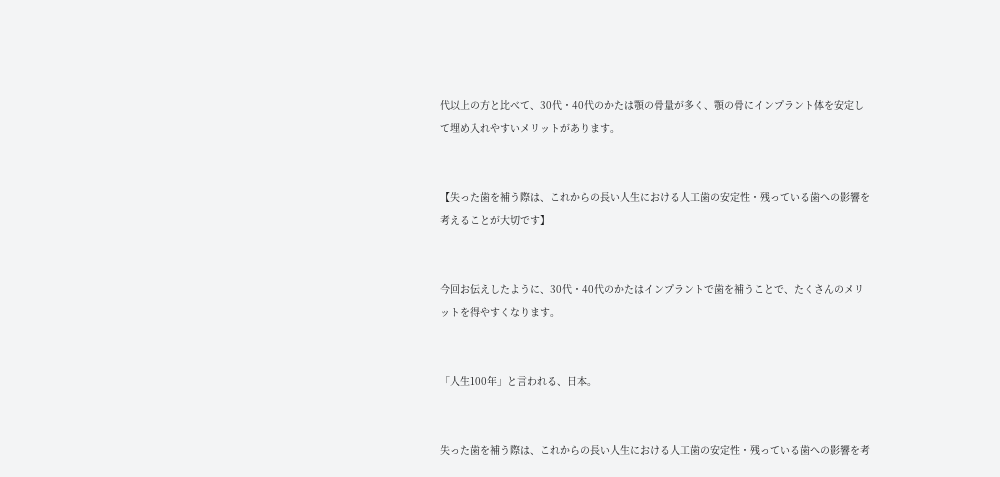代以上の方と比べて、30代・40代のかたは顎の骨量が多く、顎の骨にインプラント体を安定して埋め入れやすいメリットがあります。


【失った歯を補う際は、これからの長い人生における人工歯の安定性・残っている歯への影響を考えることが大切です】


今回お伝えしたように、30代・40代のかたはインプラントで歯を補うことで、たくさんのメリットを得やすくなります。


「人生100年」と言われる、日本。


失った歯を補う際は、これからの長い人生における人工歯の安定性・残っている歯への影響を考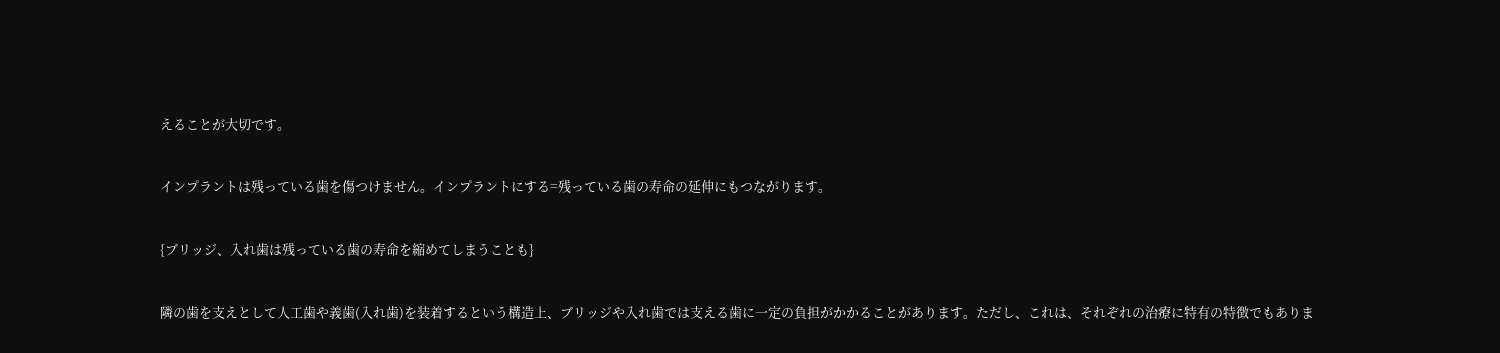えることが大切です。


インプラントは残っている歯を傷つけません。インプラントにする=残っている歯の寿命の延伸にもつながります。


{ブリッジ、入れ歯は残っている歯の寿命を縮めてしまうことも}


隣の歯を支えとして人工歯や義歯(入れ歯)を装着するという構造上、ブリッジや入れ歯では支える歯に一定の負担がかかることがあります。ただし、これは、それぞれの治療に特有の特徴でもありま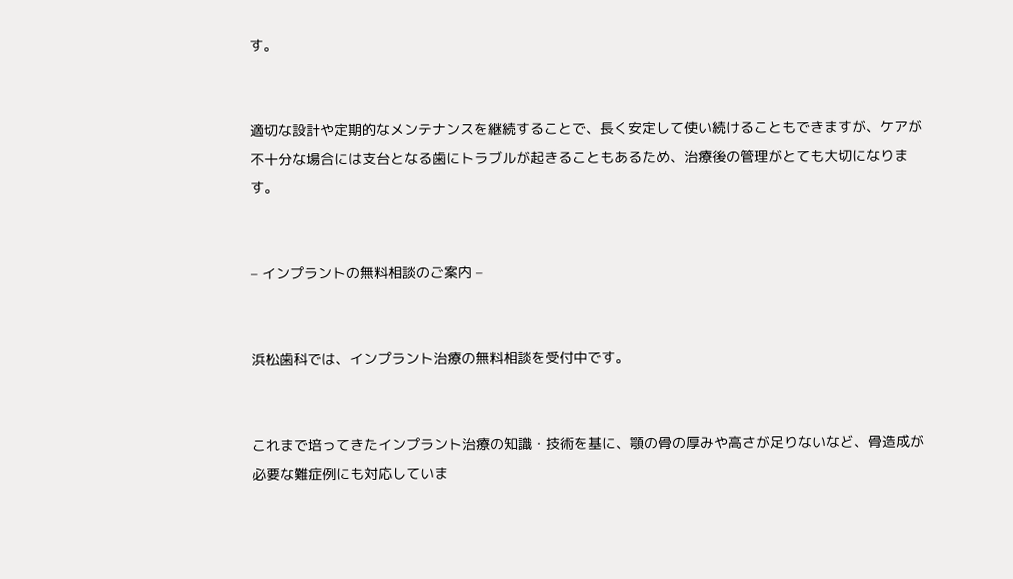す。


適切な設計や定期的なメンテナンスを継続することで、長く安定して使い続けることもできますが、ケアが不十分な場合には支台となる歯にトラブルが起きることもあるため、治療後の管理がとても大切になります。


– インプラントの無料相談のご案内 –


浜松歯科では、インプラント治療の無料相談を受付中です。


これまで培ってきたインプラント治療の知識・技術を基に、顎の骨の厚みや高さが足りないなど、骨造成が必要な難症例にも対応していま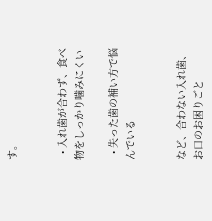す。


  • 入れ歯が合わず、食べ物をしっかり噛みにくい

  • 失った歯の補い方で悩んでいる


など、合わない入れ歯、お口のお困りごと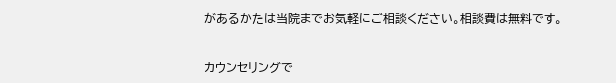があるかたは当院までお気軽にご相談ください。相談費は無料です。


カウンセリングで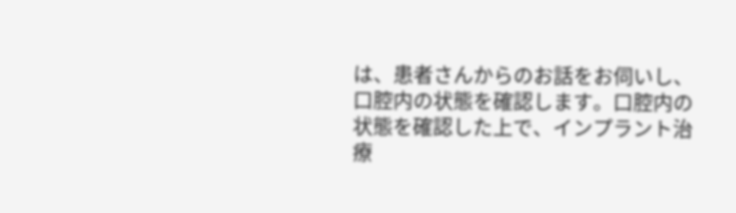は、患者さんからのお話をお伺いし、口腔内の状態を確認します。口腔内の状態を確認した上で、インプラント治療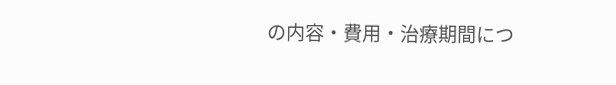の内容・費用・治療期間につ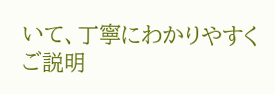いて、丁寧にわかりやすくご説明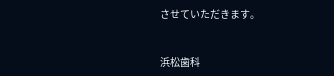させていただきます。


浜松歯科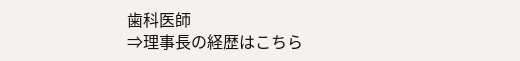歯科医師
⇒理事長の経歴はこちら